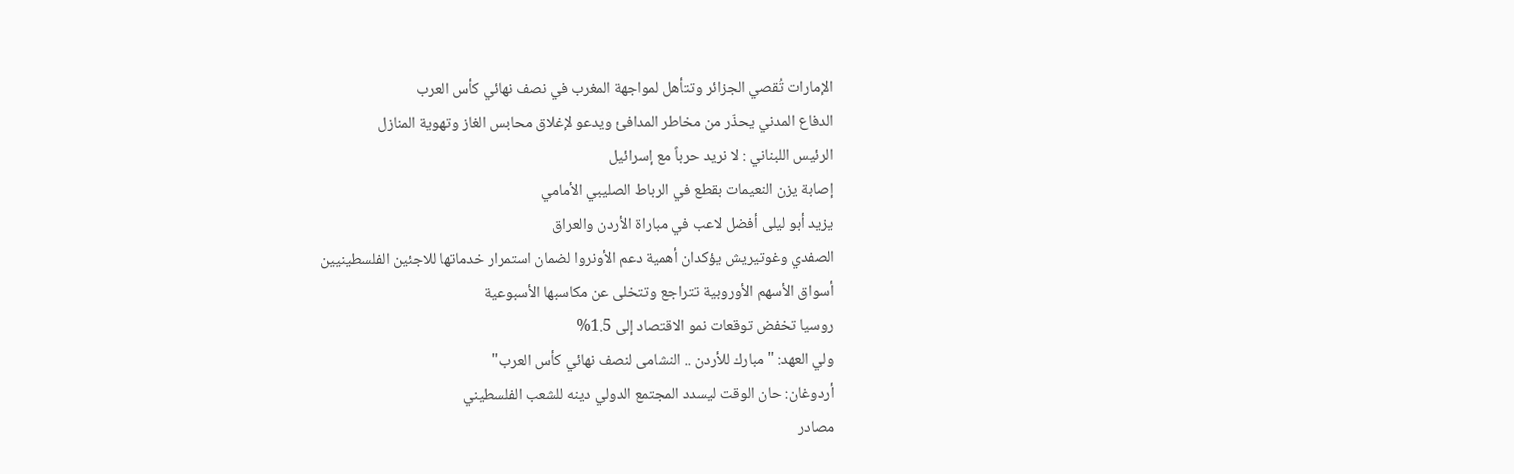الإمارات تُقصي الجزائر وتتأهل لمواجهة المغرب في نصف نهائي كأس العرب
الدفاع المدني يحذّر من مخاطر المدافئ ويدعو لإغلاق محابس الغاز وتهوية المنازل
الرئيس اللبناني : لا نريد حرباً مع إسرائيل
إصابة يزن النعيمات بقطع في الرباط الصليبي الأمامي
يزيد أبو ليلى أفضل لاعب في مباراة الأردن والعراق
الصفدي وغوتيريش يؤكدان أهمية دعم الأونروا لضمان استمرار خدماتها للاجئين الفلسطينيين
أسواق الأسهم الأوروبية تتراجع وتتخلى عن مكاسبها الأسبوعية
روسيا تخفض توقعات نمو الاقتصاد إلى 1.5%
ولي العهد: "مبارك للأردن .. النشامى لنصف نهائي كأس العرب"
أردوغان: حان الوقت ليسدد المجتمع الدولي دينه للشعب الفلسطيني
مصادر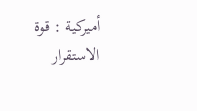أميركية : قوة الاستقرار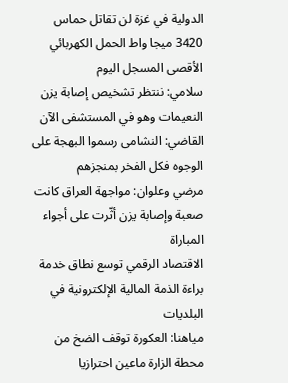الدولية في غزة لن تقاتل حماس
3420 ميجا واط الحمل الكهربائي الأقصى المسجل اليوم
سلامي: ننتظر تشخيص إصابة يزن النعيمات وهو في المستشفى الآن
القاضي: النشامى رسموا البهجة على الوجوه فكل الفخر بمنجزهم
مرضي وعلوان: مواجهة العراق كانت صعبة وإصابة يزن أثّرت على أجواء المباراة
الاقتصاد الرقمي توسع نطاق خدمة براءة الذمة المالية الإلكترونية في البلديات
مياهنا: العكورة توقف الضخ من محطة الزارة ماعين احترازيا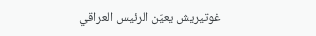غوتيريش يعيّن الرئيس العراقي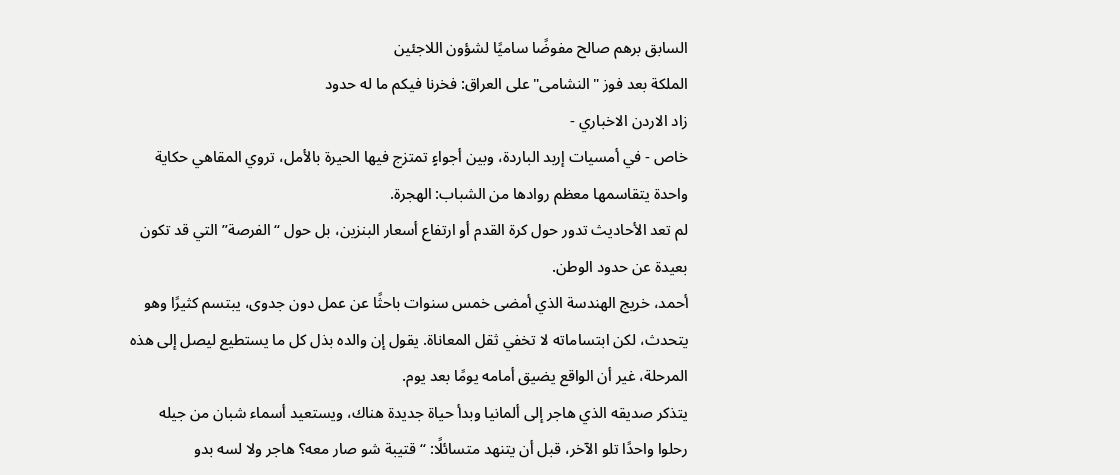السابق برهم صالح مفوضًا ساميًا لشؤون اللاجئين
الملكة بعد فوز "النشامى" على العراق: فخرنا فيكم ما له حدود
زاد الاردن الاخباري -
خاص - في أمسيات إربد الباردة، وبين أجواءٍ تمتزج فيها الحيرة بالأمل، تروي المقاهي حكاية واحدة يتقاسمها معظم روادها من الشباب: الهجرة.
لم تعد الأحاديث تدور حول كرة القدم أو ارتفاع أسعار البنزين، بل حول “الفرصة” التي قد تكون بعيدة عن حدود الوطن.
أحمد، خريج الهندسة الذي أمضى خمس سنوات باحثًا عن عمل دون جدوى، يبتسم كثيرًا وهو يتحدث، لكن ابتساماته لا تخفي ثقل المعاناة. يقول إن والده بذل كل ما يستطيع ليصل إلى هذه المرحلة، غير أن الواقع يضيق أمامه يومًا بعد يوم.
يتذكر صديقه الذي هاجر إلى ألمانيا وبدأ حياة جديدة هناك، ويستعيد أسماء شبان من جيله رحلوا واحدًا تلو الآخر، قبل أن يتنهد متسائلًا: “قتيبة شو صار معه؟ هاجر ولا لسه بدو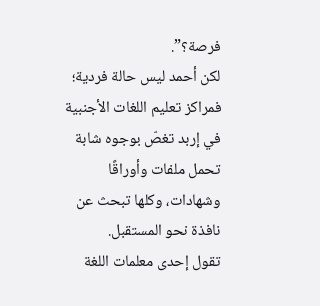فرصة؟”.
لكن أحمد ليس حالة فردية؛ فمراكز تعليم اللغات الأجنبية في إربد تغصّ بوجوه شابة تحمل ملفات وأوراقًا وشهادات، وكلها تبحث عن نافذة نحو المستقبل.
تقول إحدى معلمات اللغة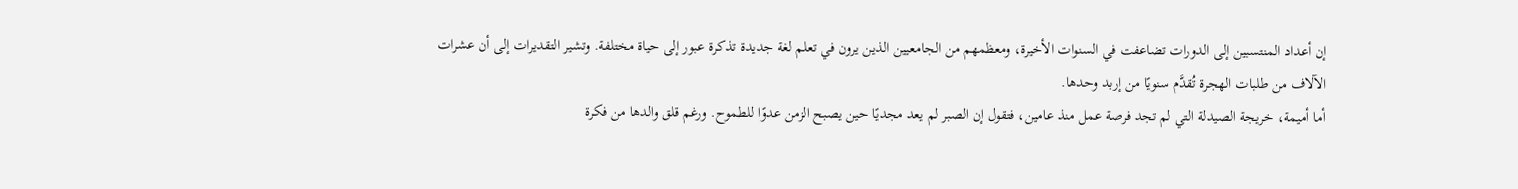إن أعداد المنتسبين إلى الدورات تضاعفت في السنوات الأخيرة، ومعظمهم من الجامعيين الذين يرون في تعلم لغة جديدة تذكرة عبور إلى حياة مختلفة. وتشير التقديرات إلى أن عشرات الآلاف من طلبات الهجرة تُقدَّم سنويًا من إربد وحدها.
أما أميمة، خريجة الصيدلة التي لم تجد فرصة عمل منذ عامين، فتقول إن الصبر لم يعد مجديًا حين يصبح الزمن عدوًا للطموح. ورغم قلق والدها من فكرة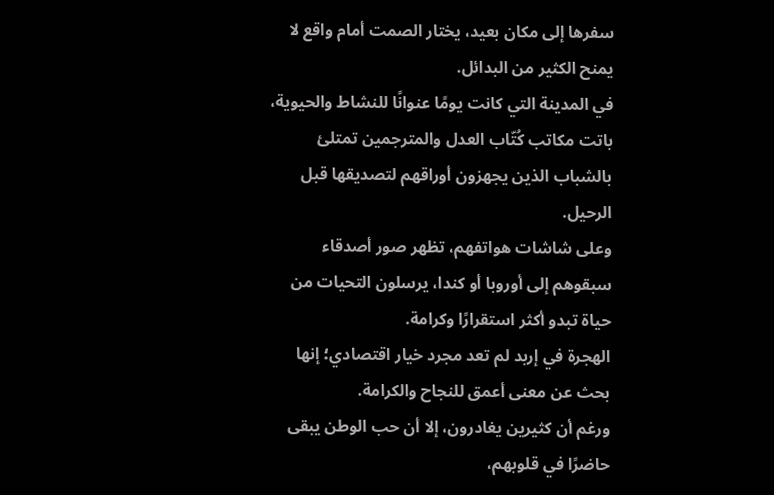سفرها إلى مكان بعيد، يختار الصمت أمام واقع لا يمنح الكثير من البدائل.
في المدينة التي كانت يومًا عنوانًا للنشاط والحيوية، باتت مكاتب كُتّاب العدل والمترجمين تمتلئ بالشباب الذين يجهزون أوراقهم لتصديقها قبل الرحيل.
وعلى شاشات هواتفهم، تظهر صور أصدقاء سبقوهم إلى أوروبا أو كندا، يرسلون التحيات من حياة تبدو أكثر استقرارًا وكرامة.
الهجرة في إربد لم تعد مجرد خيار اقتصادي؛ إنها بحث عن معنى أعمق للنجاح والكرامة.
ورغم أن كثيرين يغادرون، إلا أن حب الوطن يبقى حاضرًا في قلوبهم،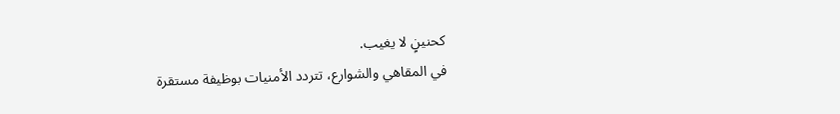كحنينٍ لا يغيب.
في المقاهي والشوارع، تتردد الأمنيات بوظيفة مستقرة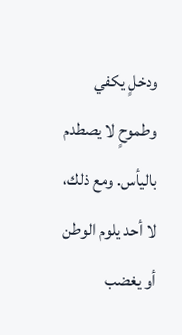ودخلٍ يكفي وطموحٍ لا يصطدم باليأس. ومع ذلك، لا أحد يلوم الوطن أو يغضب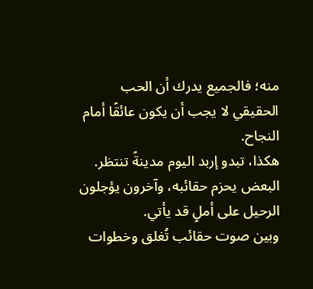منه؛ فالجميع يدرك أن الحب الحقيقي لا يجب أن يكون عائقًا أمام النجاح.
هكذا، تبدو إربد اليوم مدينةً تنتظر.
البعض يحزم حقائبه، وآخرون يؤجلون الرحيل على أملٍ قد يأتي.
وبين صوت حقائب تُغلق وخطوات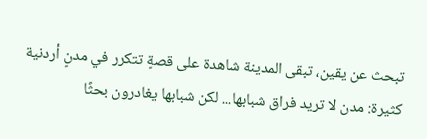تبحث عن يقين، تبقى المدينة شاهدة على قصةٍ تتكرر في مدنٍ أردنية كثيرة: مدن لا تريد فراق شبابها... لكن شبابها يغادرون بحثًا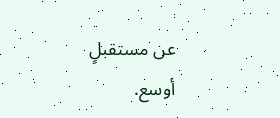عن مستقبلٍ أوسع.